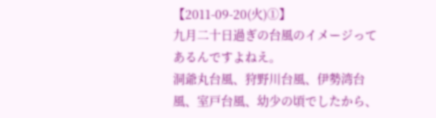【2011-09-20(火)①】
九月二十日過ぎの台風のイメージってあるんですよねえ。
洞爺丸台風、狩野川台風、伊勢湾台風、室戸台風、幼少の頃でしたから、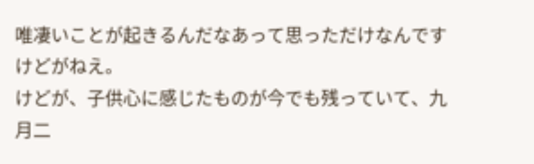唯凄いことが起きるんだなあって思っただけなんですけどがねえ。
けどが、子供心に感じたものが今でも残っていて、九月二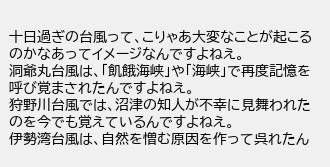十日過ぎの台風って、こりゃあ大変なことが起こるのかなあってイメージなんですよねえ。
洞爺丸台風は、「飢餓海峡」や「海峡」で再度記憶を呼び覚まされたんですよねえ。
狩野川台風では、沼津の知人が不幸に見舞われたのを今でも覚えているんですよねえ。
伊勢湾台風は、自然を憎む原因を作って呉れたん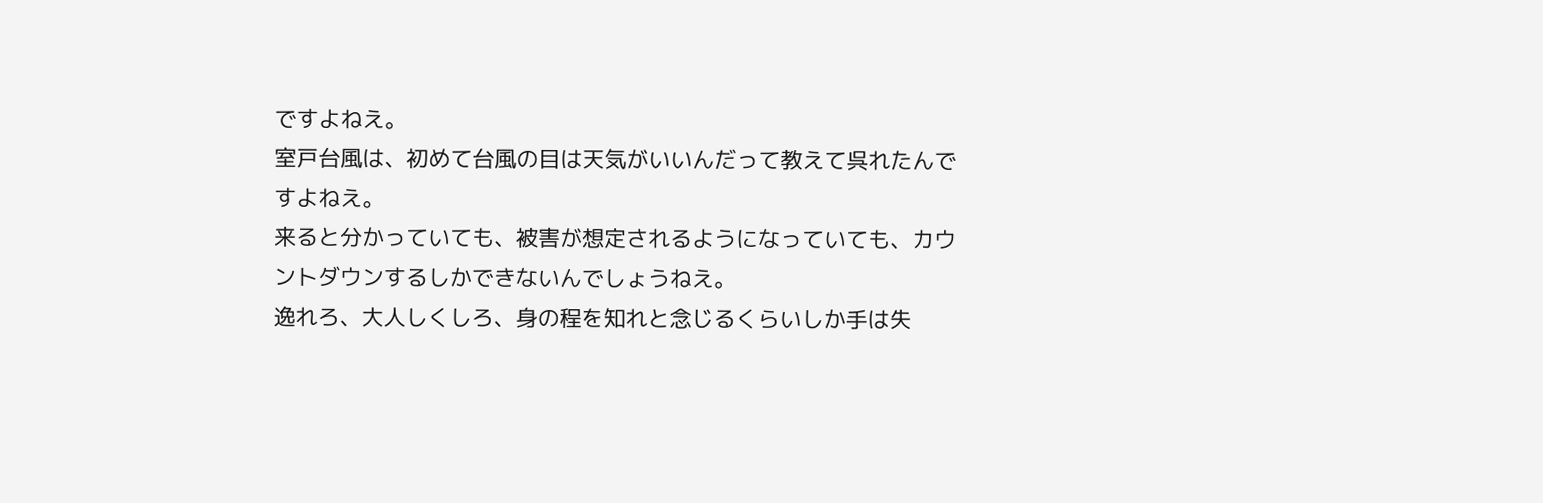ですよねえ。
室戸台風は、初めて台風の目は天気がいいんだって教えて呉れたんですよねえ。
来ると分かっていても、被害が想定されるようになっていても、カウントダウンするしかできないんでしょうねえ。
逸れろ、大人しくしろ、身の程を知れと念じるくらいしか手は失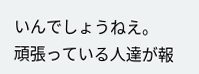いんでしょうねえ。
頑張っている人達が報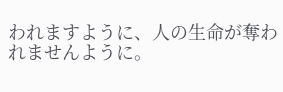われますように、人の生命が奪われませんように。